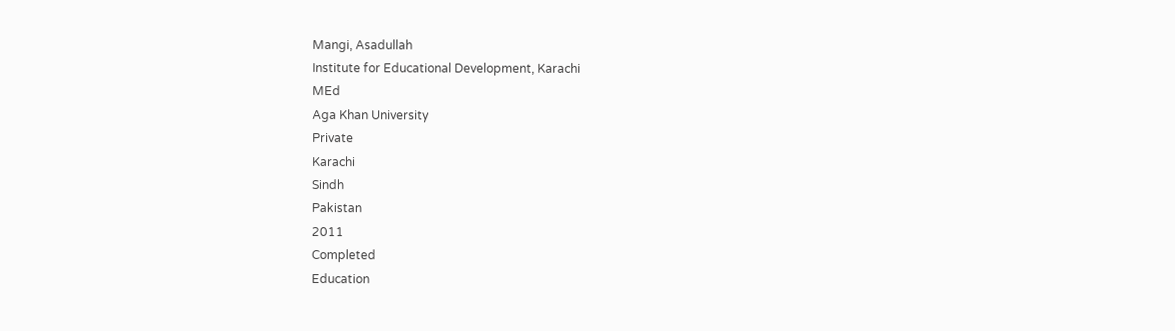Mangi, Asadullah
Institute for Educational Development, Karachi
MEd
Aga Khan University
Private
Karachi
Sindh
Pakistan
2011
Completed
Education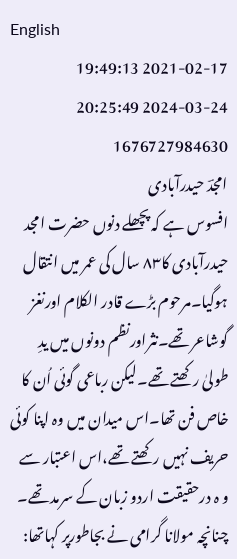English
2021-02-17 19:49:13
2024-03-24 20:25:49
1676727984630
امجدؔ حیدرآبادی
افسوس ہے کہ پچھلے دنوں حضرت امجد حیدرآبادی کا۸۳ سال کی عمر میں انتقال ہوگیا۔مرحوم بڑے قادر الکلام اورنغز گوشاعر تھے۔نثراورنظم دونوں میں یدِ طولیٰ رکھتے تھے۔لیکن رباعی گوئی اُن کا خاص فن تھا۔اس میدان میں وہ اپنا کوئی حریف نہیں رکھتے تھے،اس اعتبار سے و ہ درحقیقت اردو زبان کے سرمد تھے۔ چنانچہ مولانا گرامی نے بجاطورپر کہاتھا: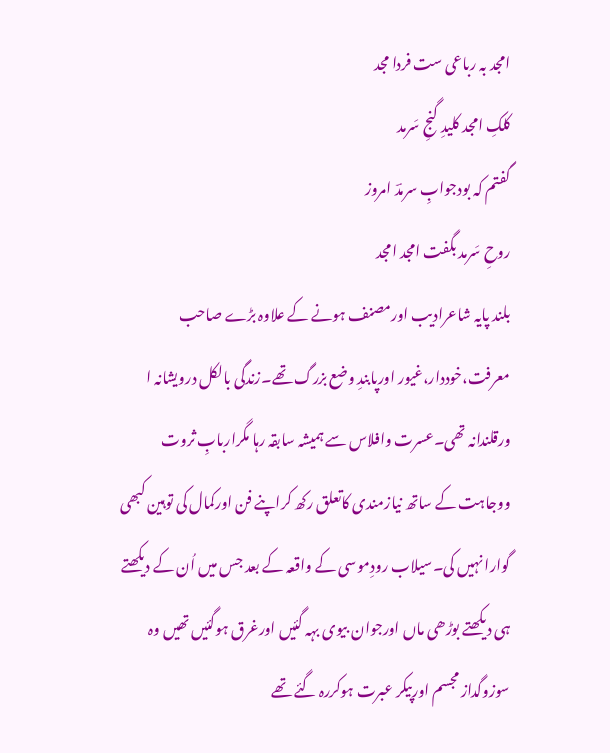امجد بہ رباعی ست فردا مجد
کلکِ امجد کلیدِ گنجِ سَرمد
گفتم کہ بودجوابِ سرمدؔ امروز
روحِ سَرمد بگفت امجد امجد
بلند پایہ شاعرادیب اورمصنف ہونے کے علاوہ بڑے صاحب معرفت،خوددار،غیور اورپابندِ وضع بزرگ تھے۔زندگی بالکل درویشانہ ا ورقلندانہ تھی۔عسرت وافلاس سے ہمیشہ سابقہ رہا مگراربابِ ثروت ووجاہت کے ساتھ نیازمندی کاتعلق رکھ کراپنے فن اورکمال کی توہین کبھی گوارا نہیں کی۔سیلاب رودِموسی کے واقعہ کے بعد جس میں اُن کے دیکھتے ہی دیکھتے بوڑھی ماں اورجوان بیوی بہہ گئیں اورغرق ہوگئیں تھیں وہ سوزوگداز مجسم اورپیکر عبرت ہوکررہ گئے تھے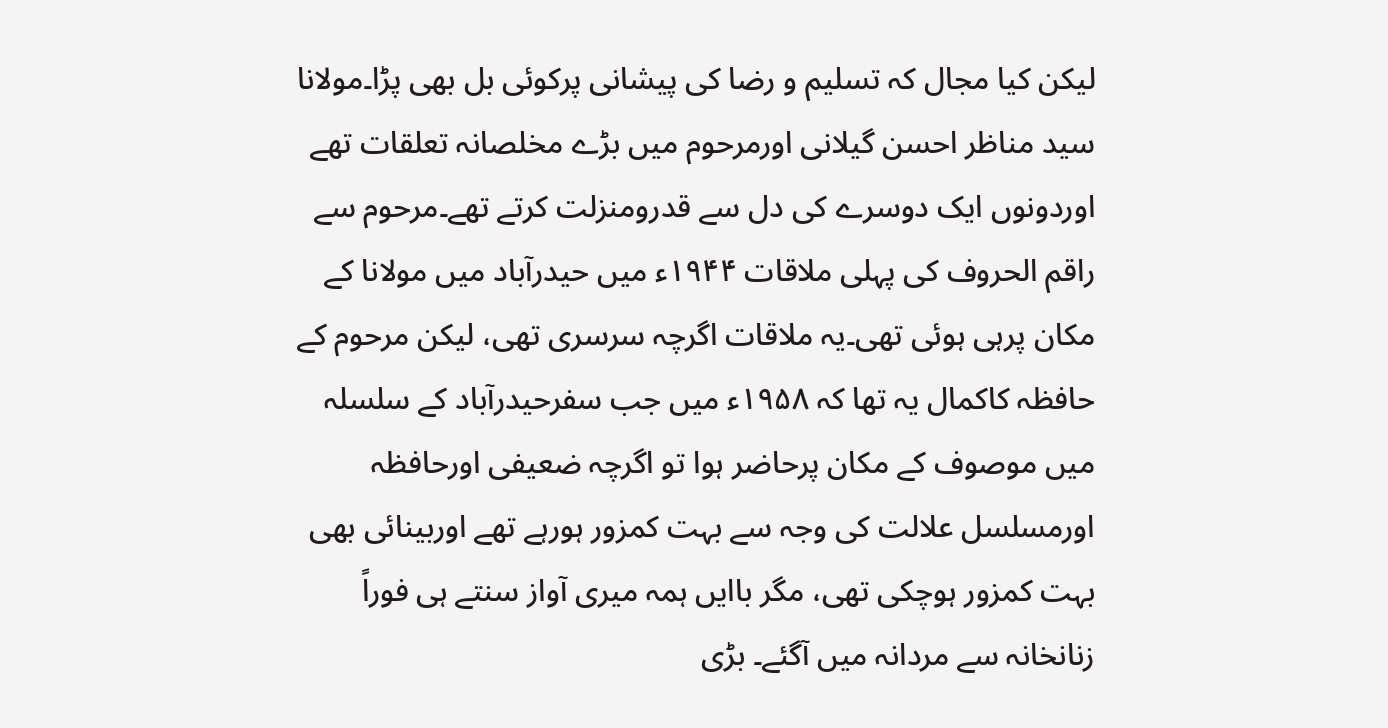لیکن کیا مجال کہ تسلیم و رضا کی پیشانی پرکوئی بل بھی پڑا۔مولانا سید مناظر احسن گیلانی اورمرحوم میں بڑے مخلصانہ تعلقات تھے اوردونوں ایک دوسرے کی دل سے قدرومنزلت کرتے تھے۔مرحوم سے راقم الحروف کی پہلی ملاقات ۱۹۴۴ء میں حیدرآباد میں مولانا کے مکان پرہی ہوئی تھی۔یہ ملاقات اگرچہ سرسری تھی، لیکن مرحوم کے حافظہ کاکمال یہ تھا کہ ۱۹۵۸ء میں جب سفرحیدرآباد کے سلسلہ میں موصوف کے مکان پرحاضر ہوا تو اگرچہ ضعیفی اورحافظہ اورمسلسل علالت کی وجہ سے بہت کمزور ہورہے تھے اوربینائی بھی بہت کمزور ہوچکی تھی، مگر باایں ہمہ میری آواز سنتے ہی فوراً زنانخانہ سے مردانہ میں آگئے۔ بڑی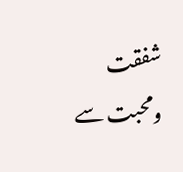شفقت ومحبت سے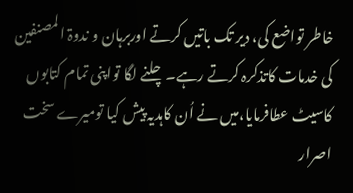خاطر تواضع کی، دیر تک باتیں کرتے اوربرہان و ندوۃ المصنفین کی خدمات کاتذکرہ کرتے رہے۔چلنے لگا تواپنی تمام کتابوں کاسیٹ عطافرمایا،میں نے اُن کاہدیہ پیش کیا تومیرے سخت اصرار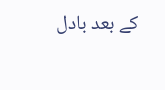کے بعد بادل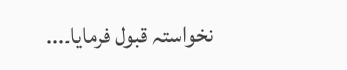نخواستہ قبول فرمایا۔...